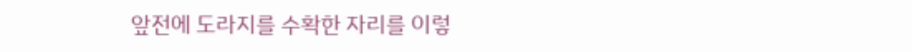앞전에 도라지를 수확한 자리를 이렇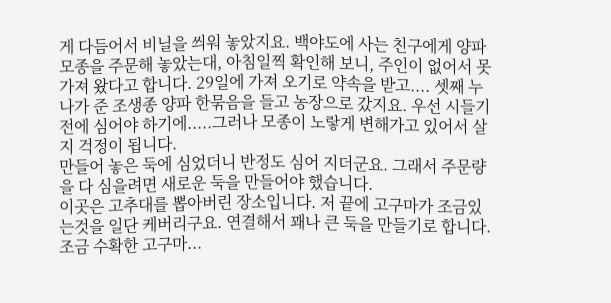게 다듬어서 비닐을 씌워 놓았지요. 백야도에 사는 친구에게 양파모종을 주문해 놓았는대, 아침일찍 확인해 보니, 주인이 없어서 못가져 왔다고 합니다. 29일에 가져 오기로 약속을 받고.... 셋째 누나가 준 조생종 양파 한묶음을 들고 농장으로 갔지요. 우선 시들기전에 심어야 하기에.....그러나 모종이 노랗게 변해가고 있어서 살지 걱정이 됩니다.
만들어 놓은 둑에 심었더니 반정도 심어 지더군요. 그래서 주문량을 다 심을려면 새로운 둑을 만들어야 했습니다.
이곳은 고추대를 뽑아버린 장소입니다. 저 끝에 고구마가 조금있는것을 일단 케버리구요. 연결해서 꽤나 큰 둑을 만들기로 합니다.
조금 수확한 고구마...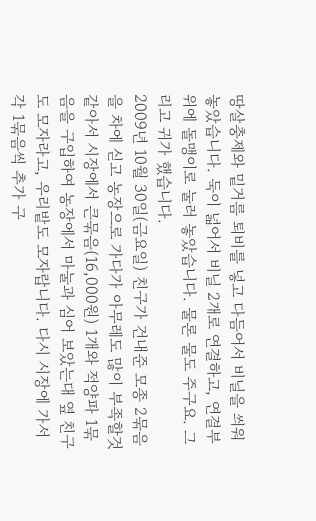땅살충제와 밑거름 퇴비를 넣고 다듬어서 비닐을 씌워 놓았습니다. 둑이 넓어서 비닐 2개로 연결하고, 연결부위에 돌맹이로 눌러 놓았습니다. 물론 물도 주구요. 그리고 귀가 했습니다.
2009년 10월 30일(금요일) 친구가 건내준 모종 2묶음을 차에 싣고 농장으로 가다가 아무레도 많이 부족할것 같아서 시장에서 큰묶음(16,000원) 1개와 적양파 1묶음을 구입하여 농장에서 마눌과 심어 보았는대 옆 친구도 모자라고, 우리밭도 모자랍니다. 다시 시장에 가서 각 1묶음씩 추가 구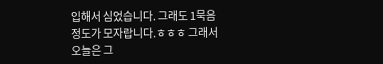입해서 심었습니다. 그래도 1묵음정도가 모자랍니다.ㅎㅎㅎ 그래서 오늘은 그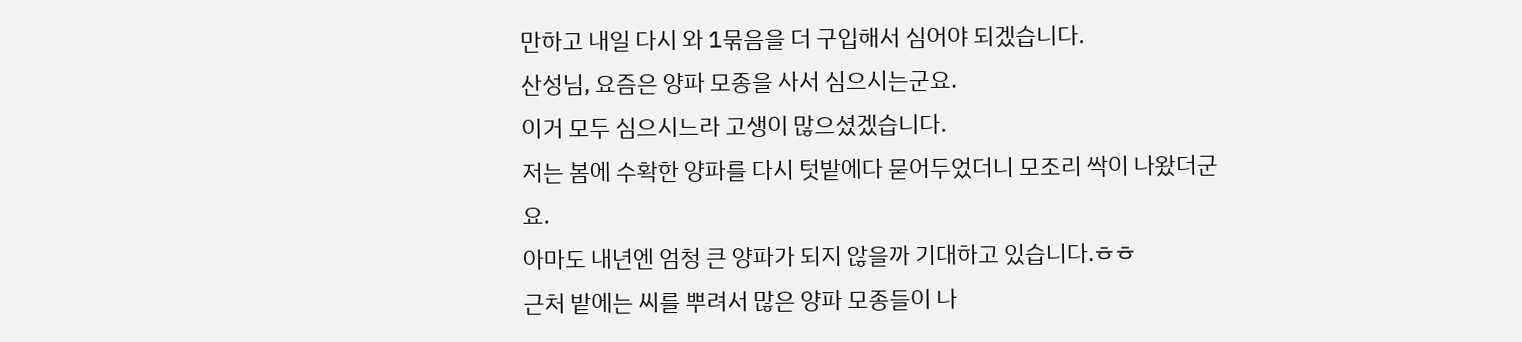만하고 내일 다시 와 1묶음을 더 구입해서 심어야 되겠습니다.
산성님, 요즘은 양파 모종을 사서 심으시는군요.
이거 모두 심으시느라 고생이 많으셨겠습니다.
저는 봄에 수확한 양파를 다시 텃밭에다 묻어두었더니 모조리 싹이 나왔더군요.
아마도 내년엔 엄청 큰 양파가 되지 않을까 기대하고 있습니다.ㅎㅎ
근처 밭에는 씨를 뿌려서 많은 양파 모종들이 나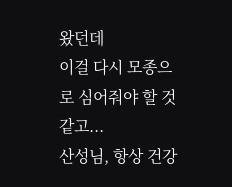왔던데
이걸 다시 모종으로 심어줘야 할 것 같고...
산성님, 항상 건강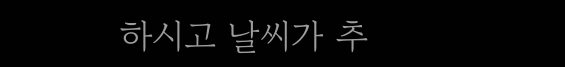하시고 날씨가 추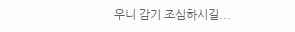우니 감기 조심하시길...